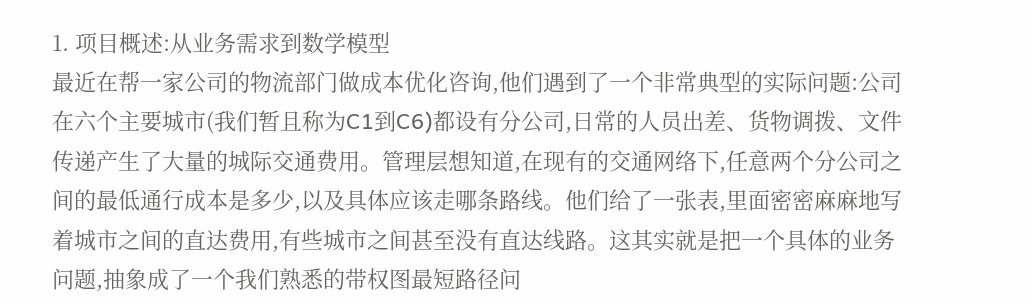1. 项目概述:从业务需求到数学模型
最近在帮一家公司的物流部门做成本优化咨询,他们遇到了一个非常典型的实际问题:公司在六个主要城市(我们暂且称为C1到C6)都设有分公司,日常的人员出差、货物调拨、文件传递产生了大量的城际交通费用。管理层想知道,在现有的交通网络下,任意两个分公司之间的最低通行成本是多少,以及具体应该走哪条路线。他们给了一张表,里面密密麻麻地写着城市之间的直达费用,有些城市之间甚至没有直达线路。这其实就是把一个具体的业务问题,抽象成了一个我们熟悉的带权图最短路径问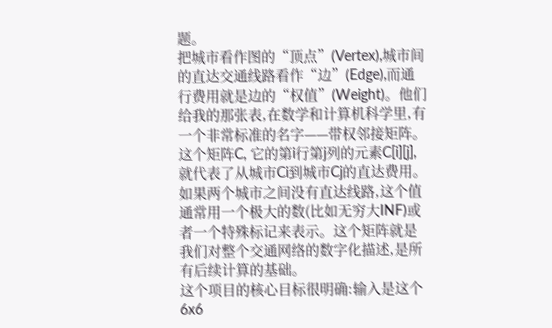题。
把城市看作图的“顶点”(Vertex),城市间的直达交通线路看作“边”(Edge),而通行费用就是边的“权值”(Weight)。他们给我的那张表,在数学和计算机科学里,有一个非常标准的名字——带权邻接矩阵。这个矩阵C, 它的第i行第j列的元素C[i][j], 就代表了从城市Ci到城市Cj的直达费用。如果两个城市之间没有直达线路,这个值通常用一个极大的数(比如无穷大INF)或者一个特殊标记来表示。这个矩阵就是我们对整个交通网络的数字化描述,是所有后续计算的基础。
这个项目的核心目标很明确:输入是这个6x6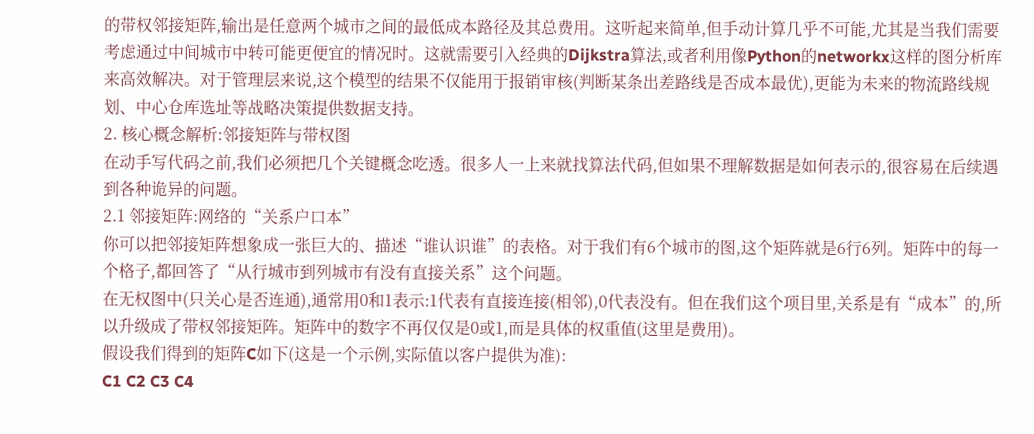的带权邻接矩阵,输出是任意两个城市之间的最低成本路径及其总费用。这听起来简单,但手动计算几乎不可能,尤其是当我们需要考虑通过中间城市中转可能更便宜的情况时。这就需要引入经典的Dijkstra算法,或者利用像Python的networkx这样的图分析库来高效解决。对于管理层来说,这个模型的结果不仅能用于报销审核(判断某条出差路线是否成本最优),更能为未来的物流路线规划、中心仓库选址等战略决策提供数据支持。
2. 核心概念解析:邻接矩阵与带权图
在动手写代码之前,我们必须把几个关键概念吃透。很多人一上来就找算法代码,但如果不理解数据是如何表示的,很容易在后续遇到各种诡异的问题。
2.1 邻接矩阵:网络的“关系户口本”
你可以把邻接矩阵想象成一张巨大的、描述“谁认识谁”的表格。对于我们有6个城市的图,这个矩阵就是6行6列。矩阵中的每一个格子,都回答了“从行城市到列城市有没有直接关系”这个问题。
在无权图中(只关心是否连通),通常用0和1表示:1代表有直接连接(相邻),0代表没有。但在我们这个项目里,关系是有“成本”的,所以升级成了带权邻接矩阵。矩阵中的数字不再仅仅是0或1,而是具体的权重值(这里是费用)。
假设我们得到的矩阵C如下(这是一个示例,实际值以客户提供为准):
C1 C2 C3 C4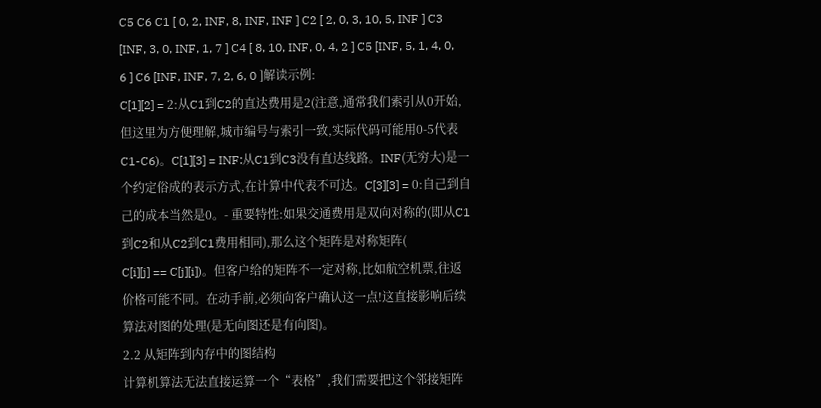C5 C6 C1 [ 0, 2, INF, 8, INF, INF ] C2 [ 2, 0, 3, 10, 5, INF ] C3 [INF, 3, 0, INF, 1, 7 ] C4 [ 8, 10, INF, 0, 4, 2 ] C5 [INF, 5, 1, 4, 0, 6 ] C6 [INF, INF, 7, 2, 6, 0 ]解读示例:
C[1][2] = 2:从C1到C2的直达费用是2(注意,通常我们索引从0开始,但这里为方便理解,城市编号与索引一致,实际代码可能用0-5代表C1-C6)。C[1][3] = INF:从C1到C3没有直达线路。INF(无穷大)是一个约定俗成的表示方式,在计算中代表不可达。C[3][3] = 0:自己到自己的成本当然是0。- 重要特性:如果交通费用是双向对称的(即从C1到C2和从C2到C1费用相同),那么这个矩阵是对称矩阵(
C[i][j] == C[j][i])。但客户给的矩阵不一定对称,比如航空机票,往返价格可能不同。在动手前,必须向客户确认这一点!这直接影响后续算法对图的处理(是无向图还是有向图)。
2.2 从矩阵到内存中的图结构
计算机算法无法直接运算一个“表格”,我们需要把这个邻接矩阵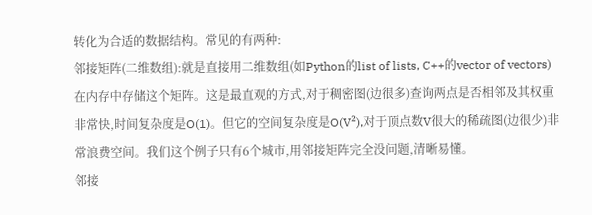转化为合适的数据结构。常见的有两种:
邻接矩阵(二维数组):就是直接用二维数组(如Python的list of lists, C++的vector of vectors)在内存中存储这个矩阵。这是最直观的方式,对于稠密图(边很多)查询两点是否相邻及其权重非常快,时间复杂度是O(1)。但它的空间复杂度是O(V²),对于顶点数V很大的稀疏图(边很少)非常浪费空间。我们这个例子只有6个城市,用邻接矩阵完全没问题,清晰易懂。
邻接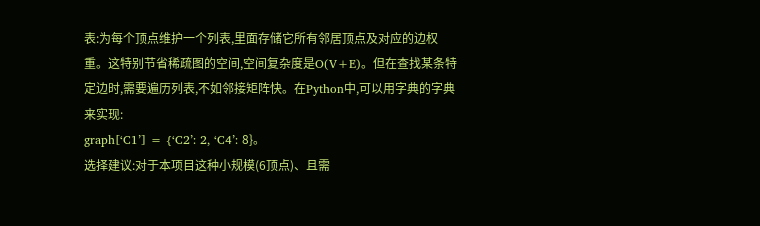表:为每个顶点维护一个列表,里面存储它所有邻居顶点及对应的边权重。这特别节省稀疏图的空间,空间复杂度是O(V+E)。但在查找某条特定边时,需要遍历列表,不如邻接矩阵快。在Python中,可以用字典的字典来实现:
graph[‘C1’] = {‘C2’: 2, ‘C4’: 8}。
选择建议:对于本项目这种小规模(6顶点)、且需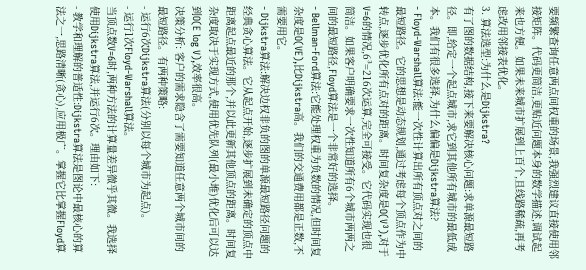要频繁查询任意两点间权重的场景,我强烈建议直接使用邻接矩阵。代码更简洁,更贴近问题本身的数学描述,调试起来也方便。如果未来城市扩展到上百个,且线路稀疏,再考虑改用邻接表优化。
3. 算法选型:为什么是Dijkstra?
有了图的数据结构,接下来要解决核心问题:求单源最短路径。即,给定一个起点城市,求它到其他所有城市的最低成本。我们有很多选择,为什么偏偏是Dijkstra算法?
- Floyd-Warshall算法:能一次性计算出所有顶点对之间的最短路径。它的思想是动态规划,通过考虑每个顶点作为中转点,逐步优化所有点对的距离。时间复杂度是O(V³),对于V=6的情况,6³=216次运算,完全可接受。它代码实现也很简洁。如果客户明确要求一次性知道所有6个城市两两之间的最短路径,Floyd算法是一个非常好的选择。
- Bellman-Ford算法:它能处理权重为负数的情况,但时间复杂度是O(VE),比Dijkstra高。我们的交通费用都是正数,不需要用它。
- Dijkstra算法:解决边权非负的图的单源最短路径问题的经典贪心算法。它从起点开始,逐步扩展到未确定的顶点中距离起点最近的那个,并以此更新其他顶点的距离。时间复杂度取决于实现方式,使用优先队列(最小堆)优化后可以达到O(E log V),效率很高。
决策分析: 客户的需求隐含了需要知道任意两个城市间的最短路径。有两种策略:
- 运行6次Dijkstra算法(分别以每个城市为起点)。
- 运行1次Floyd-Warshall算法。
当顶点数V=6时,两种方法的计算量差异微乎其微。我选择使用Dijkstra算法,并运行6次。理由如下:
- 教学和理解的普适性:Dijkstra算法是图论中最核心的算法之一,思路清晰(贪心),应用极广。掌握它比掌握Floyd算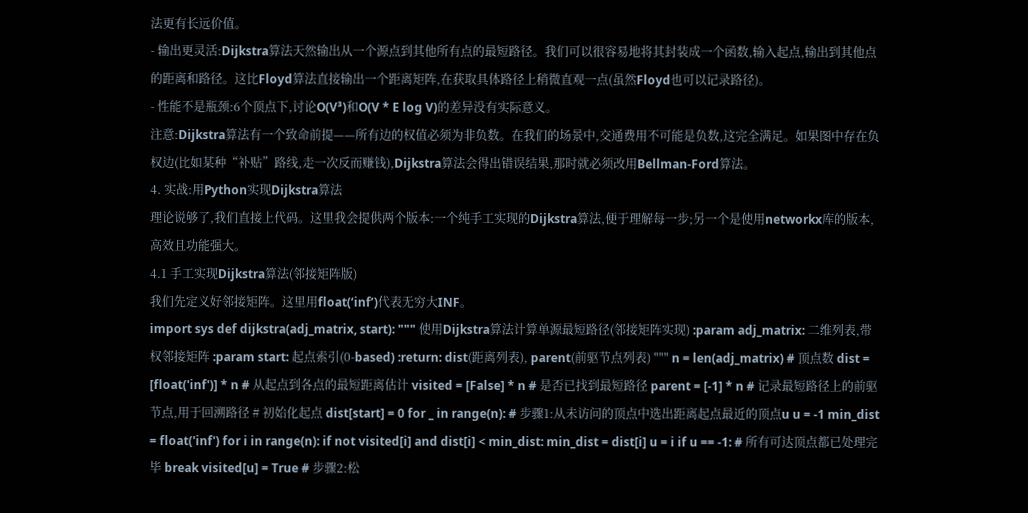法更有长远价值。
- 输出更灵活:Dijkstra算法天然输出从一个源点到其他所有点的最短路径。我们可以很容易地将其封装成一个函数,输入起点,输出到其他点的距离和路径。这比Floyd算法直接输出一个距离矩阵,在获取具体路径上稍微直观一点(虽然Floyd也可以记录路径)。
- 性能不是瓶颈:6个顶点下,讨论O(V³)和O(V * E log V)的差异没有实际意义。
注意:Dijkstra算法有一个致命前提——所有边的权值必须为非负数。在我们的场景中,交通费用不可能是负数,这完全满足。如果图中存在负权边(比如某种“补贴”路线,走一次反而赚钱),Dijkstra算法会得出错误结果,那时就必须改用Bellman-Ford算法。
4. 实战:用Python实现Dijkstra算法
理论说够了,我们直接上代码。这里我会提供两个版本:一个纯手工实现的Dijkstra算法,便于理解每一步;另一个是使用networkx库的版本,高效且功能强大。
4.1 手工实现Dijkstra算法(邻接矩阵版)
我们先定义好邻接矩阵。这里用float(‘inf’)代表无穷大INF。
import sys def dijkstra(adj_matrix, start): """ 使用Dijkstra算法计算单源最短路径(邻接矩阵实现) :param adj_matrix: 二维列表,带权邻接矩阵 :param start: 起点索引(0-based) :return: dist(距离列表), parent(前驱节点列表) """ n = len(adj_matrix) # 顶点数 dist = [float('inf')] * n # 从起点到各点的最短距离估计 visited = [False] * n # 是否已找到最短路径 parent = [-1] * n # 记录最短路径上的前驱节点,用于回溯路径 # 初始化起点 dist[start] = 0 for _ in range(n): # 步骤1:从未访问的顶点中选出距离起点最近的顶点u u = -1 min_dist = float('inf') for i in range(n): if not visited[i] and dist[i] < min_dist: min_dist = dist[i] u = i if u == -1: # 所有可达顶点都已处理完毕 break visited[u] = True # 步骤2:松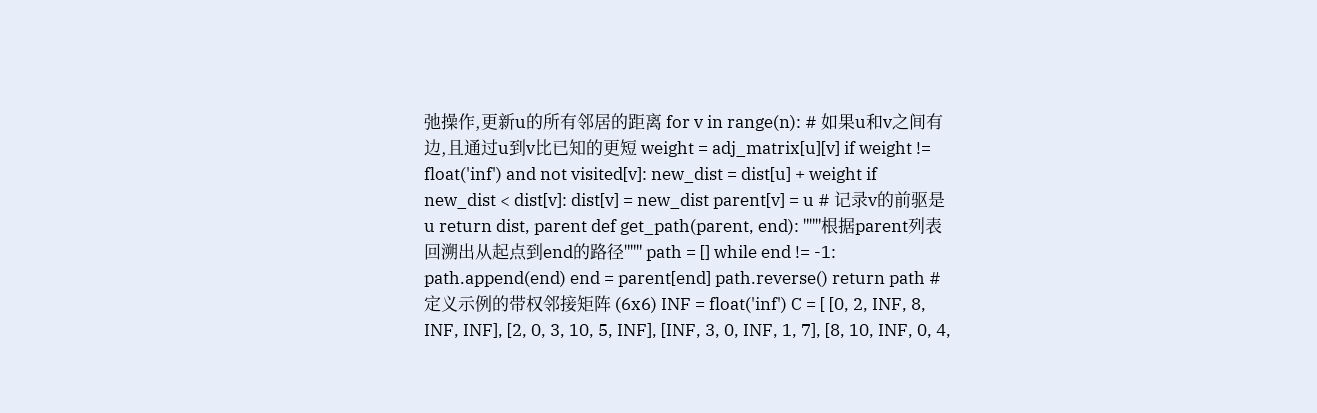弛操作,更新u的所有邻居的距离 for v in range(n): # 如果u和v之间有边,且通过u到v比已知的更短 weight = adj_matrix[u][v] if weight != float('inf') and not visited[v]: new_dist = dist[u] + weight if new_dist < dist[v]: dist[v] = new_dist parent[v] = u # 记录v的前驱是u return dist, parent def get_path(parent, end): """根据parent列表回溯出从起点到end的路径""" path = [] while end != -1: path.append(end) end = parent[end] path.reverse() return path # 定义示例的带权邻接矩阵 (6x6) INF = float('inf') C = [ [0, 2, INF, 8, INF, INF], [2, 0, 3, 10, 5, INF], [INF, 3, 0, INF, 1, 7], [8, 10, INF, 0, 4,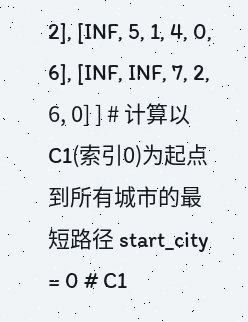2], [INF, 5, 1, 4, 0, 6], [INF, INF, 7, 2, 6, 0] ] # 计算以C1(索引0)为起点到所有城市的最短路径 start_city = 0 # C1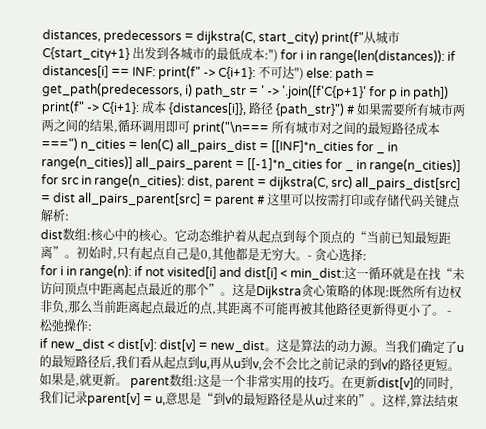distances, predecessors = dijkstra(C, start_city) print(f"从城市 C{start_city+1} 出发到各城市的最低成本:") for i in range(len(distances)): if distances[i] == INF: print(f" -> C{i+1}: 不可达") else: path = get_path(predecessors, i) path_str = ' -> '.join([f'C{p+1}' for p in path]) print(f" -> C{i+1}: 成本 {distances[i]}, 路径 {path_str}") # 如果需要所有城市两两之间的结果,循环调用即可 print("\n=== 所有城市对之间的最短路径成本 ===") n_cities = len(C) all_pairs_dist = [[INF]*n_cities for _ in range(n_cities)] all_pairs_parent = [[-1]*n_cities for _ in range(n_cities)] for src in range(n_cities): dist, parent = dijkstra(C, src) all_pairs_dist[src] = dist all_pairs_parent[src] = parent # 这里可以按需打印或存储代码关键点解析:
dist数组:核心中的核心。它动态维护着从起点到每个顶点的“当前已知最短距离”。初始时,只有起点自己是0,其他都是无穷大。- 贪心选择:
for i in range(n): if not visited[i] and dist[i] < min_dist:这一循环就是在找“未访问顶点中距离起点最近的那个”。这是Dijkstra贪心策略的体现:既然所有边权非负,那么当前距离起点最近的点,其距离不可能再被其他路径更新得更小了。 - 松弛操作:
if new_dist < dist[v]: dist[v] = new_dist。这是算法的动力源。当我们确定了u的最短路径后,我们看从起点到u,再从u到v,会不会比之前记录的到v的路径更短。如果是,就更新。 parent数组:这是一个非常实用的技巧。在更新dist[v]的同时,我们记录parent[v] = u,意思是“到v的最短路径是从u过来的”。这样,算法结束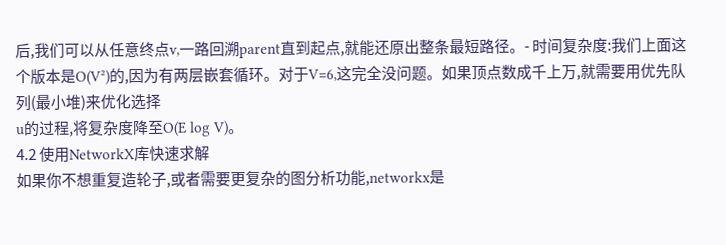后,我们可以从任意终点v,一路回溯parent直到起点,就能还原出整条最短路径。- 时间复杂度:我们上面这个版本是O(V²)的,因为有两层嵌套循环。对于V=6,这完全没问题。如果顶点数成千上万,就需要用优先队列(最小堆)来优化选择
u的过程,将复杂度降至O(E log V)。
4.2 使用NetworkX库快速求解
如果你不想重复造轮子,或者需要更复杂的图分析功能,networkx是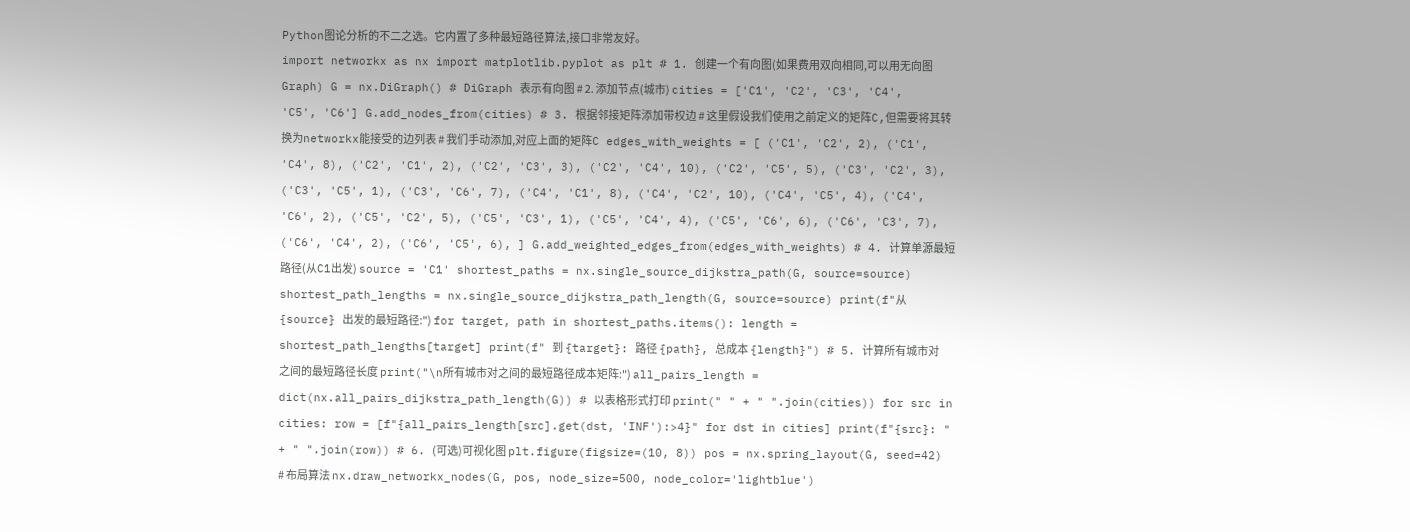Python图论分析的不二之选。它内置了多种最短路径算法,接口非常友好。
import networkx as nx import matplotlib.pyplot as plt # 1. 创建一个有向图(如果费用双向相同,可以用无向图Graph) G = nx.DiGraph() # DiGraph 表示有向图 # 2. 添加节点(城市) cities = ['C1', 'C2', 'C3', 'C4', 'C5', 'C6'] G.add_nodes_from(cities) # 3. 根据邻接矩阵添加带权边 # 这里假设我们使用之前定义的矩阵C,但需要将其转换为networkx能接受的边列表 # 我们手动添加,对应上面的矩阵C edges_with_weights = [ ('C1', 'C2', 2), ('C1', 'C4', 8), ('C2', 'C1', 2), ('C2', 'C3', 3), ('C2', 'C4', 10), ('C2', 'C5', 5), ('C3', 'C2', 3), ('C3', 'C5', 1), ('C3', 'C6', 7), ('C4', 'C1', 8), ('C4', 'C2', 10), ('C4', 'C5', 4), ('C4', 'C6', 2), ('C5', 'C2', 5), ('C5', 'C3', 1), ('C5', 'C4', 4), ('C5', 'C6', 6), ('C6', 'C3', 7), ('C6', 'C4', 2), ('C6', 'C5', 6), ] G.add_weighted_edges_from(edges_with_weights) # 4. 计算单源最短路径(从C1出发) source = 'C1' shortest_paths = nx.single_source_dijkstra_path(G, source=source) shortest_path_lengths = nx.single_source_dijkstra_path_length(G, source=source) print(f"从 {source} 出发的最短路径:") for target, path in shortest_paths.items(): length = shortest_path_lengths[target] print(f" 到 {target}: 路径 {path}, 总成本 {length}") # 5. 计算所有城市对之间的最短路径长度 print("\n所有城市对之间的最短路径成本矩阵:") all_pairs_length = dict(nx.all_pairs_dijkstra_path_length(G)) # 以表格形式打印 print(" " + " ".join(cities)) for src in cities: row = [f"{all_pairs_length[src].get(dst, 'INF'):>4}" for dst in cities] print(f"{src}: " + " ".join(row)) # 6. (可选)可视化图 plt.figure(figsize=(10, 8)) pos = nx.spring_layout(G, seed=42) # 布局算法 nx.draw_networkx_nodes(G, pos, node_size=500, node_color='lightblue')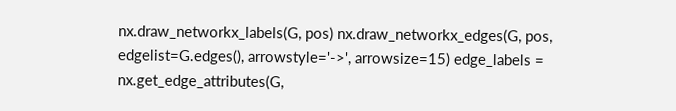nx.draw_networkx_labels(G, pos) nx.draw_networkx_edges(G, pos, edgelist=G.edges(), arrowstyle='->', arrowsize=15) edge_labels = nx.get_edge_attributes(G,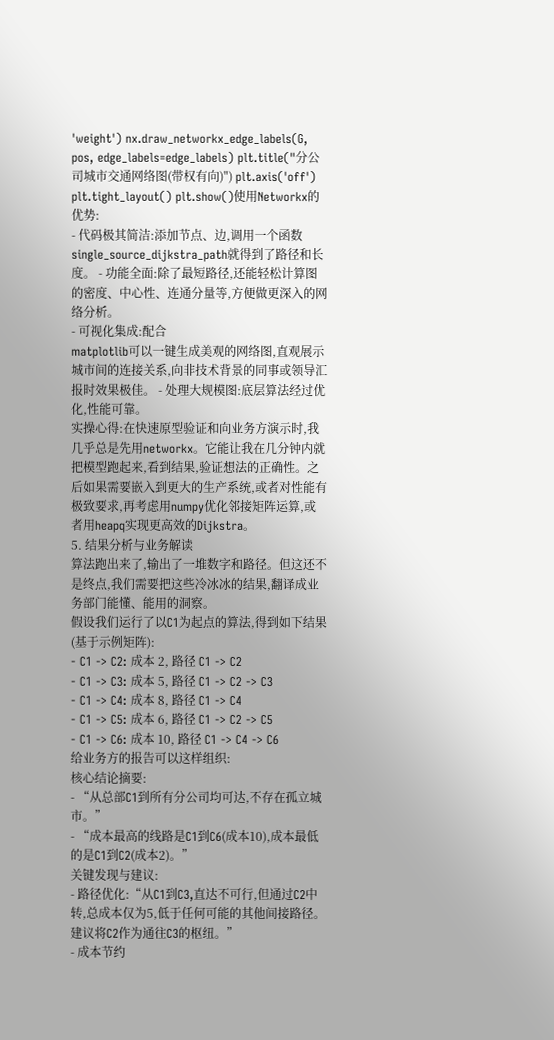'weight') nx.draw_networkx_edge_labels(G, pos, edge_labels=edge_labels) plt.title("分公司城市交通网络图(带权有向)") plt.axis('off') plt.tight_layout() plt.show()使用Networkx的优势:
- 代码极其简洁:添加节点、边,调用一个函数
single_source_dijkstra_path就得到了路径和长度。 - 功能全面:除了最短路径,还能轻松计算图的密度、中心性、连通分量等,方便做更深入的网络分析。
- 可视化集成:配合
matplotlib可以一键生成美观的网络图,直观展示城市间的连接关系,向非技术背景的同事或领导汇报时效果极佳。 - 处理大规模图:底层算法经过优化,性能可靠。
实操心得:在快速原型验证和向业务方演示时,我几乎总是先用networkx。它能让我在几分钟内就把模型跑起来,看到结果,验证想法的正确性。之后如果需要嵌入到更大的生产系统,或者对性能有极致要求,再考虑用numpy优化邻接矩阵运算,或者用heapq实现更高效的Dijkstra。
5. 结果分析与业务解读
算法跑出来了,输出了一堆数字和路径。但这还不是终点,我们需要把这些冷冰冰的结果,翻译成业务部门能懂、能用的洞察。
假设我们运行了以C1为起点的算法,得到如下结果(基于示例矩阵):
- C1 -> C2: 成本 2, 路径 C1 -> C2
- C1 -> C3: 成本 5, 路径 C1 -> C2 -> C3
- C1 -> C4: 成本 8, 路径 C1 -> C4
- C1 -> C5: 成本 6, 路径 C1 -> C2 -> C5
- C1 -> C6: 成本 10, 路径 C1 -> C4 -> C6
给业务方的报告可以这样组织:
核心结论摘要:
- “从总部C1到所有分公司均可达,不存在孤立城市。”
- “成本最高的线路是C1到C6(成本10),成本最低的是C1到C2(成本2)。”
关键发现与建议:
- 路径优化:“从C1到C3,直达不可行,但通过C2中转,总成本仅为5,低于任何可能的其他间接路径。建议将C2作为通往C3的枢纽。”
- 成本节约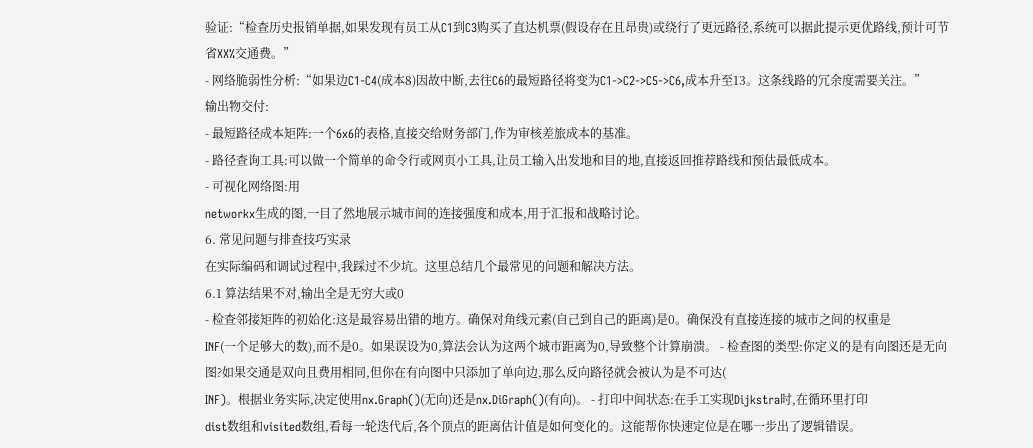验证:“检查历史报销单据,如果发现有员工从C1到C3购买了直达机票(假设存在且昂贵)或绕行了更远路径,系统可以据此提示更优路线,预计可节省XX%交通费。”
- 网络脆弱性分析:“如果边C1-C4(成本8)因故中断,去往C6的最短路径将变为C1->C2->C5->C6,成本升至13。这条线路的冗余度需要关注。”
输出物交付:
- 最短路径成本矩阵:一个6x6的表格,直接交给财务部门,作为审核差旅成本的基准。
- 路径查询工具:可以做一个简单的命令行或网页小工具,让员工输入出发地和目的地,直接返回推荐路线和预估最低成本。
- 可视化网络图:用
networkx生成的图,一目了然地展示城市间的连接强度和成本,用于汇报和战略讨论。
6. 常见问题与排查技巧实录
在实际编码和调试过程中,我踩过不少坑。这里总结几个最常见的问题和解决方法。
6.1 算法结果不对,输出全是无穷大或0
- 检查邻接矩阵的初始化:这是最容易出错的地方。确保对角线元素(自己到自己的距离)是0。确保没有直接连接的城市之间的权重是
INF(一个足够大的数),而不是0。如果误设为0,算法会认为这两个城市距离为0,导致整个计算崩溃。 - 检查图的类型:你定义的是有向图还是无向图?如果交通是双向且费用相同,但你在有向图中只添加了单向边,那么反向路径就会被认为是不可达(
INF)。根据业务实际,决定使用nx.Graph()(无向)还是nx.DiGraph()(有向)。 - 打印中间状态:在手工实现Dijkstra时,在循环里打印
dist数组和visited数组,看每一轮迭代后,各个顶点的距离估计值是如何变化的。这能帮你快速定位是在哪一步出了逻辑错误。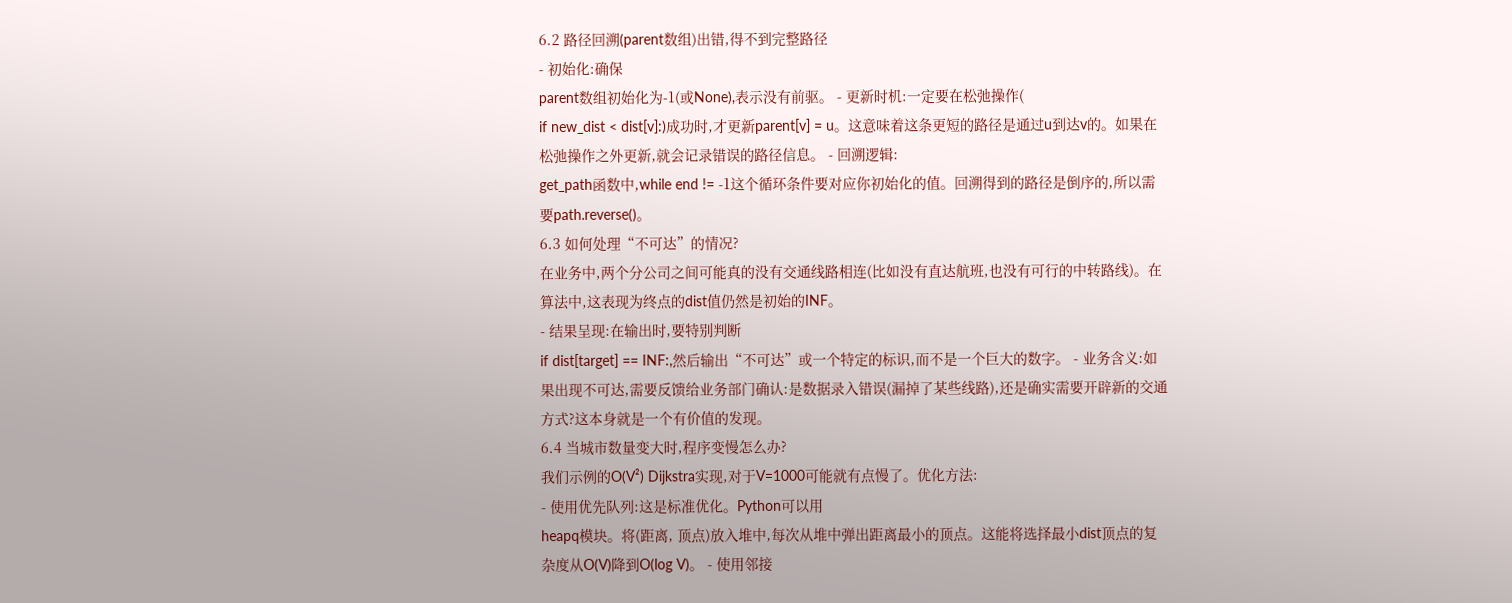6.2 路径回溯(parent数组)出错,得不到完整路径
- 初始化:确保
parent数组初始化为-1(或None),表示没有前驱。 - 更新时机:一定要在松弛操作(
if new_dist < dist[v]:)成功时,才更新parent[v] = u。这意味着这条更短的路径是通过u到达v的。如果在松弛操作之外更新,就会记录错误的路径信息。 - 回溯逻辑:
get_path函数中,while end != -1这个循环条件要对应你初始化的值。回溯得到的路径是倒序的,所以需要path.reverse()。
6.3 如何处理“不可达”的情况?
在业务中,两个分公司之间可能真的没有交通线路相连(比如没有直达航班,也没有可行的中转路线)。在算法中,这表现为终点的dist值仍然是初始的INF。
- 结果呈现:在输出时,要特别判断
if dist[target] == INF:,然后输出“不可达”或一个特定的标识,而不是一个巨大的数字。 - 业务含义:如果出现不可达,需要反馈给业务部门确认:是数据录入错误(漏掉了某些线路),还是确实需要开辟新的交通方式?这本身就是一个有价值的发现。
6.4 当城市数量变大时,程序变慢怎么办?
我们示例的O(V²) Dijkstra实现,对于V=1000可能就有点慢了。优化方法:
- 使用优先队列:这是标准优化。Python可以用
heapq模块。将(距离, 顶点)放入堆中,每次从堆中弹出距离最小的顶点。这能将选择最小dist顶点的复杂度从O(V)降到O(log V)。 - 使用邻接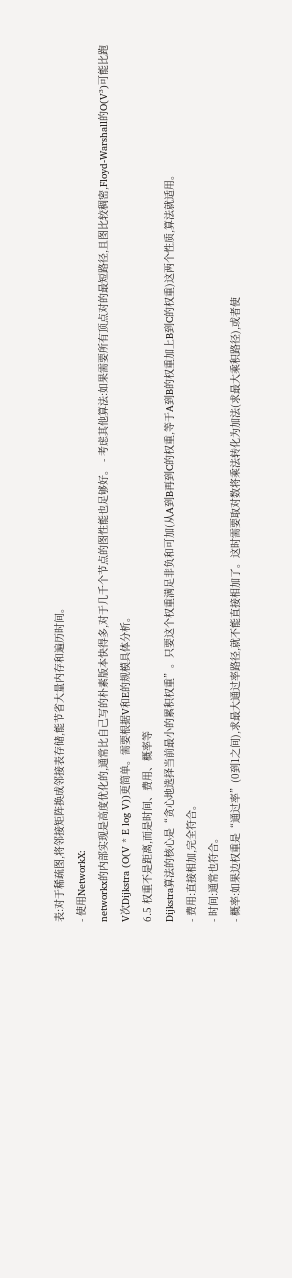表:对于稀疏图,将邻接矩阵换成邻接表存储,能节省大量内存和遍历时间。
- 使用NetworkX:
networkx的内部实现是高度优化的,通常比自己写的朴素版本快得多,对于几千个节点的图性能也足够好。 - 考虑其他算法:如果需要所有顶点对的最短路径,且图比较稠密,Floyd-Warshall的O(V³)可能比跑V次Dijkstra (O(V * E log V))更简单。需要根据V和E的规模具体分析。
6.5 权重不是距离,而是时间、费用、概率等
Dijkstra算法的核心是“贪心地选择当前最小的累积权重”。只要这个权重满足非负和可加(从A到B再到C的权重,等于A到B的权重加上B到C的权重)这两个性质,算法就适用。
- 费用:直接相加,完全符合。
- 时间:通常也符合。
- 概率:如果边权重是“通过率”(0到1之间),求最大通过率路径,就不能直接相加了。这时需要取对数将乘法转化为加法(求最大乘积路径),或者使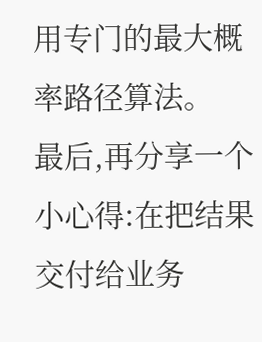用专门的最大概率路径算法。
最后,再分享一个小心得:在把结果交付给业务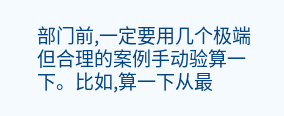部门前,一定要用几个极端但合理的案例手动验算一下。比如,算一下从最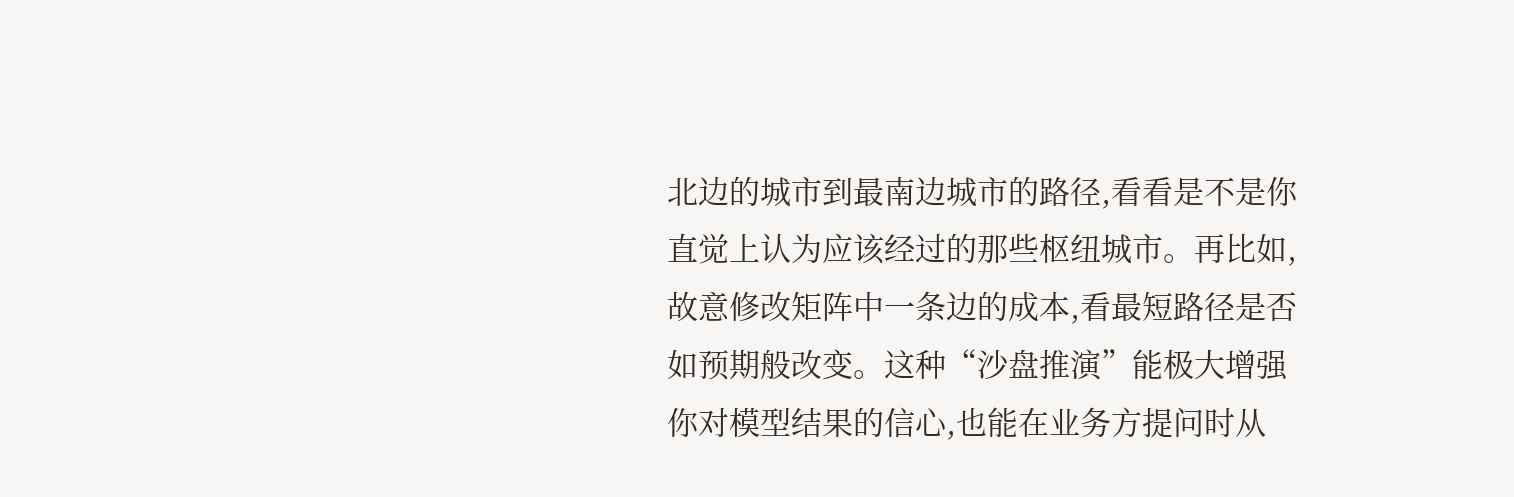北边的城市到最南边城市的路径,看看是不是你直觉上认为应该经过的那些枢纽城市。再比如,故意修改矩阵中一条边的成本,看最短路径是否如预期般改变。这种“沙盘推演”能极大增强你对模型结果的信心,也能在业务方提问时从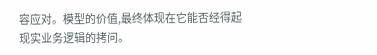容应对。模型的价值,最终体现在它能否经得起现实业务逻辑的拷问。